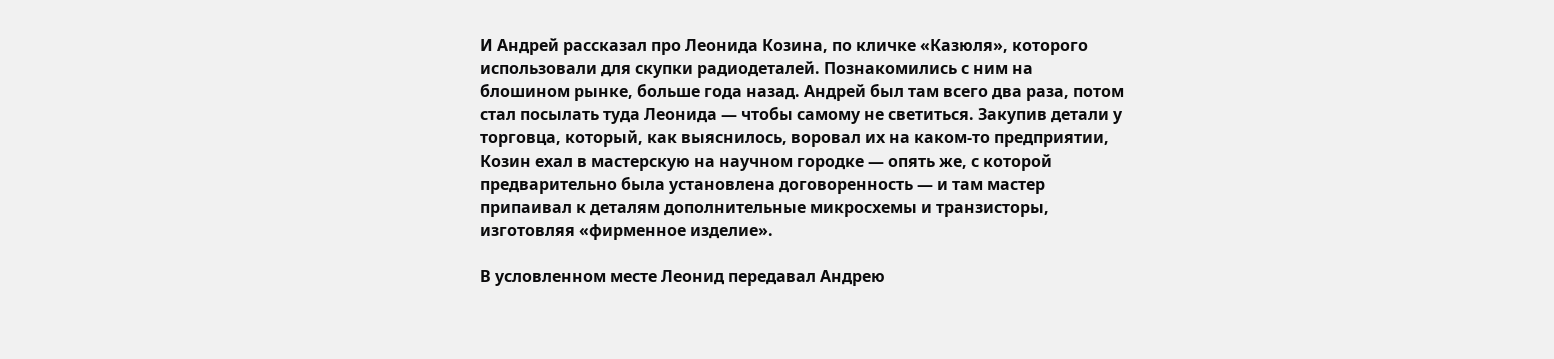И Андрей рассказал про Леонида Козина, по кличке «Казюля», которого использовали для скупки радиодеталей. Познакомились с ним на блошином рынке, больше года назад. Андрей был там всего два раза, потом стал посылать туда Леонида — чтобы самому не светиться. Закупив детали у торговца, который, как выяснилось, воровал их на каком-то предприятии, Козин ехал в мастерскую на научном городке — опять же, с которой предварительно была установлена договоренность — и там мастер припаивал к деталям дополнительные микросхемы и транзисторы, изготовляя «фирменное изделие».

В условленном месте Леонид передавал Андрею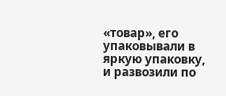«товар», его упаковывали в яркую упаковку, и развозили по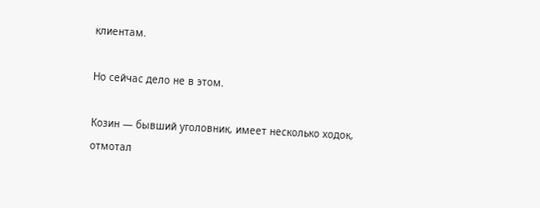клиентам.

Но сейчас дело не в этом.

Козин — бывший уголовник, имеет несколько ходок, отмотал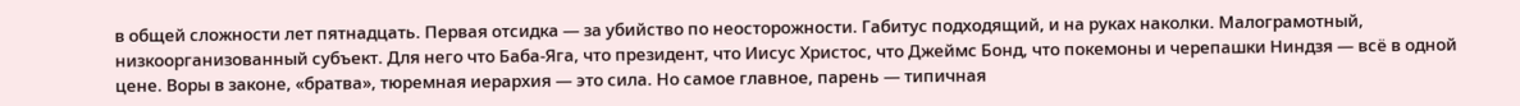в общей сложности лет пятнадцать. Первая отсидка — за убийство по неосторожности. Габитус подходящий, и на руках наколки. Малограмотный, низкоорганизованный субъект. Для него что Баба-Яга, что президент, что Иисус Христос, что Джеймс Бонд, что покемоны и черепашки Ниндзя — всё в одной цене. Воры в законе, «братва», тюремная иерархия — это сила. Но самое главное, парень — типичная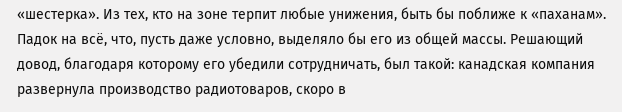«шестерка». Из тех, кто на зоне терпит любые унижения, быть бы поближе к «паханам». Падок на всё, что, пусть даже условно, выделяло бы его из общей массы. Решающий довод, благодаря которому его убедили сотрудничать, был такой: канадская компания развернула производство радиотоваров, скоро в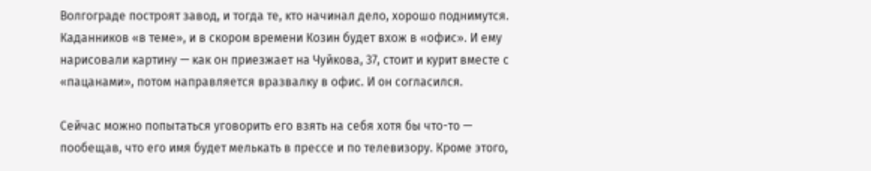Волгограде построят завод, и тогда те, кто начинал дело, хорошо поднимутся. Каданников «в теме», и в скором времени Козин будет вхож в «офис». И ему нарисовали картину — как он приезжает на Чуйкова, 37, стоит и курит вместе с «пацанами», потом направляется вразвалку в офис. И он согласился.

Сейчас можно попытаться уговорить его взять на себя хотя бы что-то — пообещав, что его имя будет мелькать в прессе и по телевизору. Кроме этого,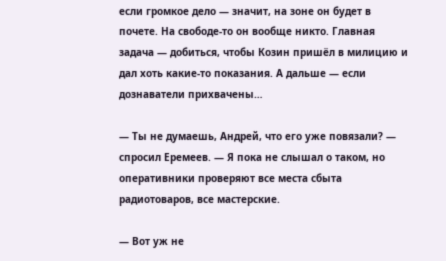если громкое дело — значит, на зоне он будет в почете. На свободе-то он вообще никто. Главная задача — добиться, чтобы Козин пришёл в милицию и дал хоть какие-то показания. А дальше — если дознаватели прихвачены…

— Ты не думаешь, Андрей, что его уже повязали? — спросил Еремеев. — Я пока не слышал о таком, но оперативники проверяют все места сбыта радиотоваров, все мастерские.

— Вот уж не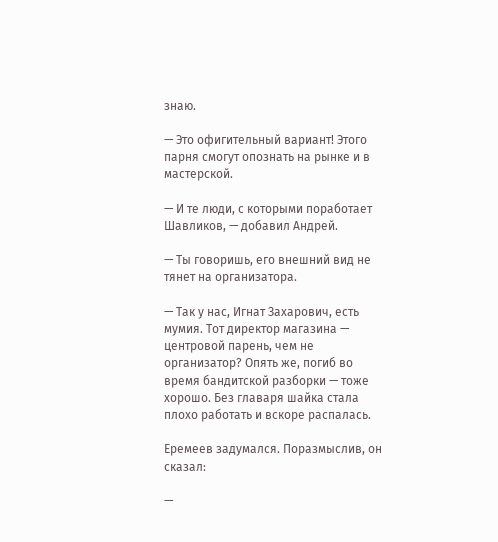знаю.

— Это офигительный вариант! Этого парня смогут опознать на рынке и в мастерской.

— И те люди, с которыми поработает Шавликов, — добавил Андрей.

— Ты говоришь, его внешний вид не тянет на организатора.

— Так у нас, Игнат Захарович, есть мумия. Тот директор магазина — центровой парень, чем не организатор? Опять же, погиб во время бандитской разборки — тоже хорошо. Без главаря шайка стала плохо работать и вскоре распалась.

Еремеев задумался. Поразмыслив, он сказал:

—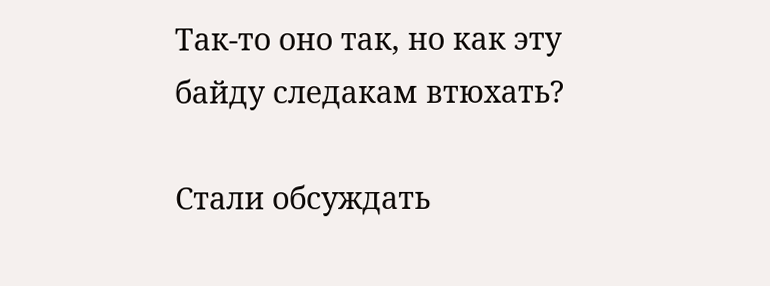Так-то оно так, но как эту байду следакам втюхать?

Стали обсуждать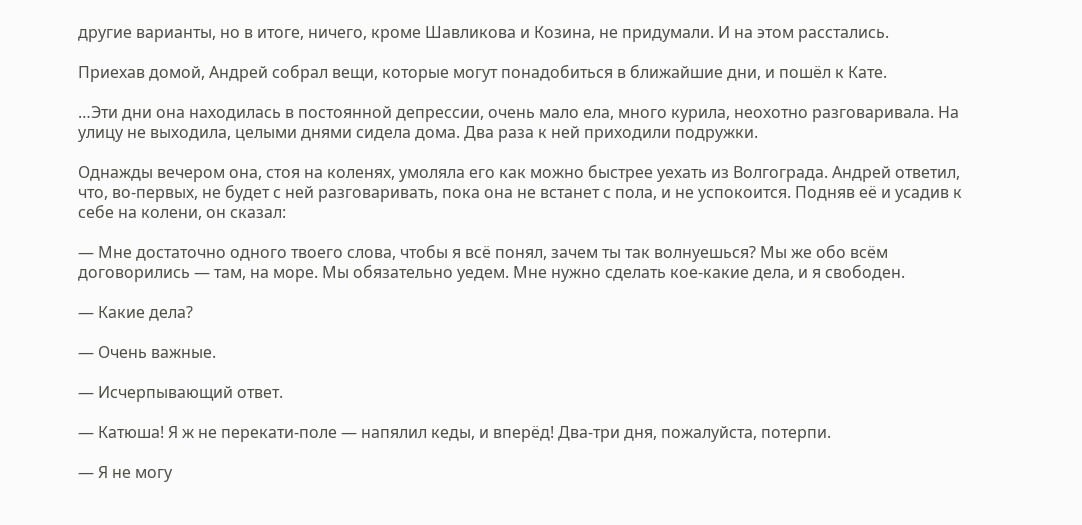другие варианты, но в итоге, ничего, кроме Шавликова и Козина, не придумали. И на этом расстались.

Приехав домой, Андрей собрал вещи, которые могут понадобиться в ближайшие дни, и пошёл к Кате.

…Эти дни она находилась в постоянной депрессии, очень мало ела, много курила, неохотно разговаривала. На улицу не выходила, целыми днями сидела дома. Два раза к ней приходили подружки.

Однажды вечером она, стоя на коленях, умоляла его как можно быстрее уехать из Волгограда. Андрей ответил, что, во-первых, не будет с ней разговаривать, пока она не встанет с пола, и не успокоится. Подняв её и усадив к себе на колени, он сказал:

— Мне достаточно одного твоего слова, чтобы я всё понял, зачем ты так волнуешься? Мы же обо всём договорились — там, на море. Мы обязательно уедем. Мне нужно сделать кое-какие дела, и я свободен.

— Какие дела?

— Очень важные.

— Исчерпывающий ответ.

— Катюша! Я ж не перекати-поле — напялил кеды, и вперёд! Два-три дня, пожалуйста, потерпи.

— Я не могу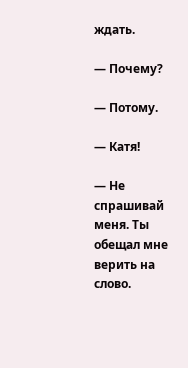ждать.

— Почему?

— Потому.

— Катя!

— Не спрашивай меня. Ты обещал мне верить на слово.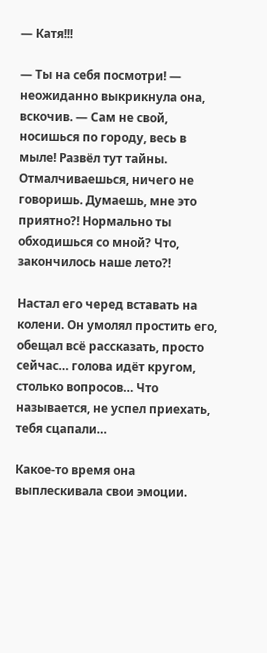— Катя!!!

— Ты на себя посмотри! — неожиданно выкрикнула она, вскочив. — Сам не свой, носишься по городу, весь в мыле! Развёл тут тайны. Отмалчиваешься, ничего не говоришь. Думаешь, мне это приятно?! Нормально ты обходишься со мной? Что, закончилось наше лето?!

Настал его черед вставать на колени. Он умолял простить его, обещал всё рассказать, просто сейчас… голова идёт кругом, столько вопросов… Что называется, не успел приехать, тебя сцапали…

Какое-то время она выплескивала свои эмоции.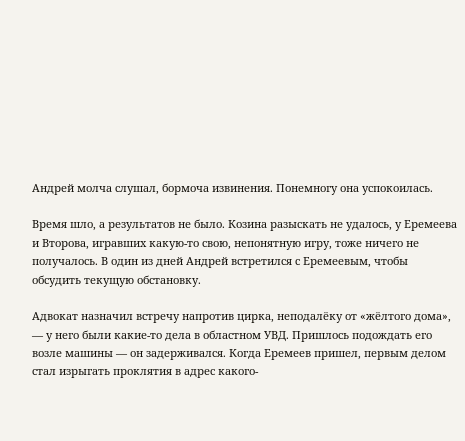Андрей молча слушал, бормоча извинения. Понемногу она успокоилась.

Время шло, а результатов не было. Козина разыскать не удалось, у Еремеева и Второва, игравших какую-то свою, непонятную игру, тоже ничего не получалось. В один из дней Андрей встретился с Еремеевым, чтобы обсудить текущую обстановку.

Адвокат назначил встречу напротив цирка, неподалёку от «жёлтого дома», — у него были какие-то дела в областном УВД. Пришлось подождать его возле машины — он задерживался. Когда Еремеев пришел, первым делом стал изрыгать проклятия в адрес какого-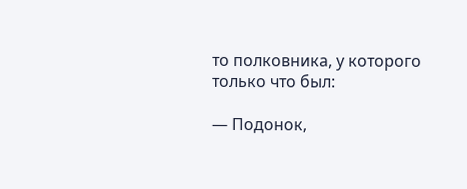то полковника, у которого только что был:

— Подонок,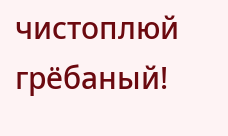чистоплюй грёбаный!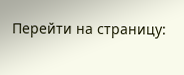Перейти на страницу: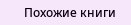Похожие книги